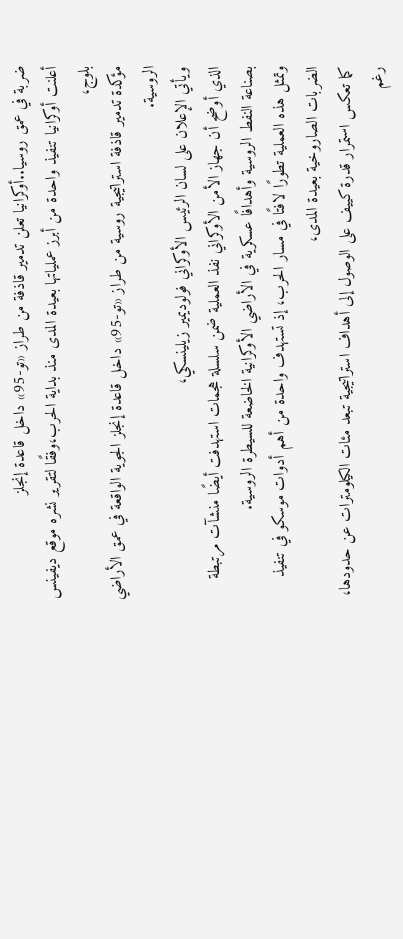ضربة في عمق روسيا..أوكرانيا تعلن تدمير قاذفة من طراز «تو-95» داخل قاعدة إنجلز
أعلنت أوكرانيا تنفيذ واحدة من أبرز عملياتها بعيدة المدى منذ بداية الحرب،وفقًا لتقرير نشره موقع ديفينس بلوج،
مؤكدة تدمير قاذفة استراتيجية روسية من طراز «تو-95» داخل قاعدة إنجلز الجوية الواقعة في عمق الأراضي الروسية.
ويأتي الإعلان على لسان الرئيس الأوكراني فولوديمير زيلينسكي،
الذي أوضح أن جهاز الأمن الأوكراني نفذ العملية ضمن سلسلة هجمات استهدفت أيضًا منشآت مرتبطة بصناعة النفط الروسية وأهدافًا عسكرية في الأراضي الأوكرانية الخاضعة للسيطرة الروسية.
وتمثل هذه العملية تطورًا لافتًا في مسار الحرب، إذ تستهدف واحدة من أهم أدوات موسكو في تنفيذ الضربات الصاروخية بعيدة المدى،
كما تعكس استمرار قدرة كييف على الوصول إلى أهداف استراتيجية تبعد مئات الكيلومترات عن حدودها،
رغم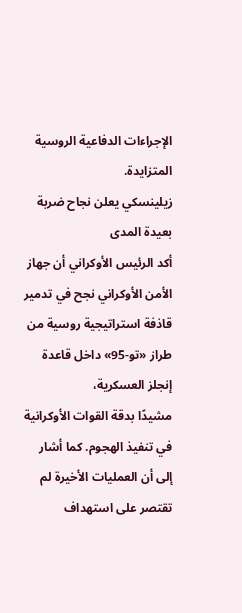الإجراءات الدفاعية الروسية المتزايدة.
زيلينسكي يعلن نجاح ضربة بعيدة المدى
أكد الرئيس الأوكراني أن جهاز الأمن الأوكراني نجح في تدمير قاذفة استراتيجية روسية من طراز «تو-95» داخل قاعدة إنجلز العسكرية،
مشيدًا بدقة القوات الأوكرانية في تنفيذ الهجوم. كما أشار إلى أن العمليات الأخيرة لم تقتصر على استهداف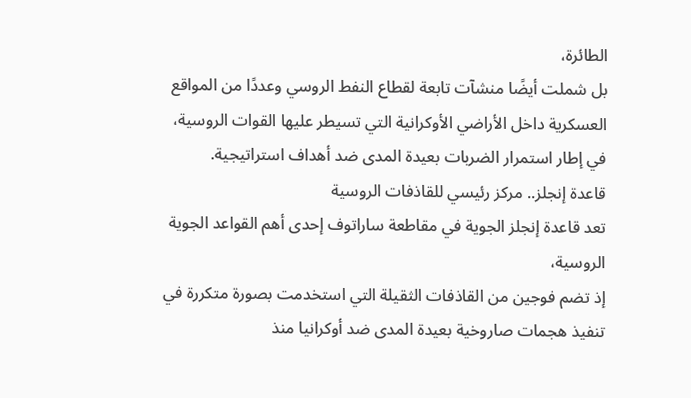الطائرة،
بل شملت أيضًا منشآت تابعة لقطاع النفط الروسي وعددًا من المواقع العسكرية داخل الأراضي الأوكرانية التي تسيطر عليها القوات الروسية،
في إطار استمرار الضربات بعيدة المدى ضد أهداف استراتيجية.
قاعدة إنجلز.. مركز رئيسي للقاذفات الروسية
تعد قاعدة إنجلز الجوية في مقاطعة ساراتوف إحدى أهم القواعد الجوية الروسية،
إذ تضم فوجين من القاذفات الثقيلة التي استخدمت بصورة متكررة في تنفيذ هجمات صاروخية بعيدة المدى ضد أوكرانيا منذ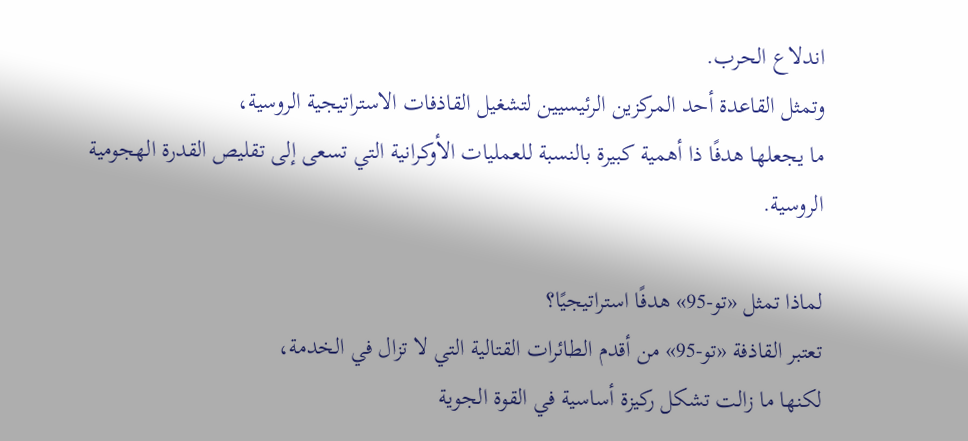اندلاع الحرب.
وتمثل القاعدة أحد المركزين الرئيسيين لتشغيل القاذفات الاستراتيجية الروسية،
ما يجعلها هدفًا ذا أهمية كبيرة بالنسبة للعمليات الأوكرانية التي تسعى إلى تقليص القدرة الهجومية الروسية.

لماذا تمثل «تو-95» هدفًا استراتيجيًا؟
تعتبر القاذفة «تو-95» من أقدم الطائرات القتالية التي لا تزال في الخدمة،
لكنها ما زالت تشكل ركيزة أساسية في القوة الجوية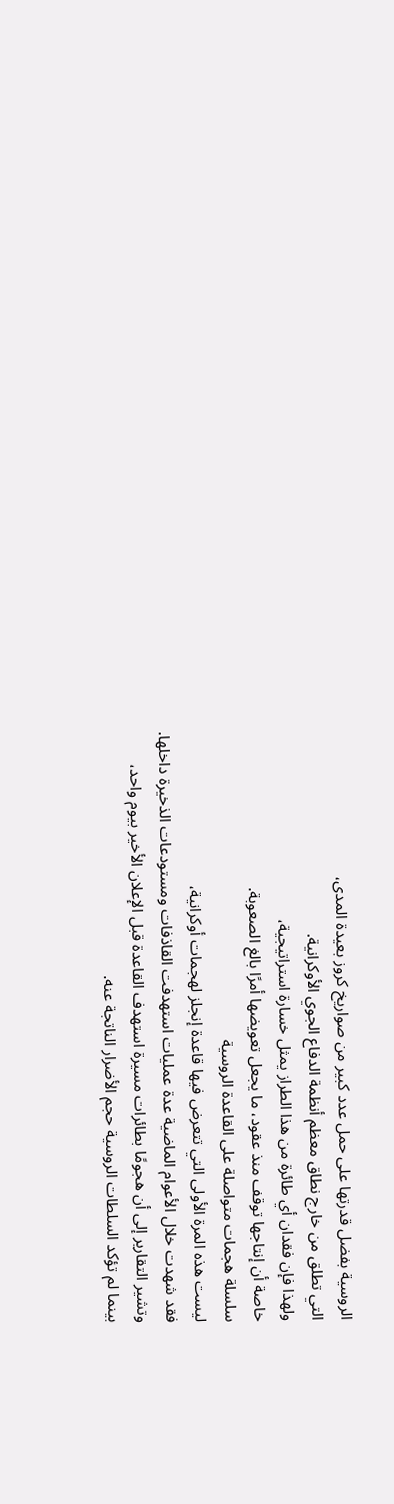الروسية بفضل قدرتها على حمل عدد كبير من صواريخ كروز بعيدة المدى،
التي تطلق من خارج نطاق معظم أنظمة الدفاع الجوي الأوكرانية.
ولهذا فإن فقدان أي طائرة من هذا الطراز يمثل خسارة استراتيجية،
خاصة أن إنتاجها توقف منذ عقود، ما يجعل تعويضها أمرًا بالغ الصعوبة.
سلسلة هجمات متواصلة على القاعدة الروسية
ليست هذه المرة الأولى التي تتعرض فيها قاعدة إنجلز لهجمات أوكرانية،
فقد شهدت خلال الأعوام الماضية عدة عمليات استهدفت القاذفات ومستودعات الذخيرة داخلها.
وتشير التقارير إلى أن هجومًا بطائرات مسيرة استهدف القاعدة قبل الإعلان الأخير بيوم واحد،
بينما لم تؤكد السلطات الروسية حجم الأضرار الناتجة عنه.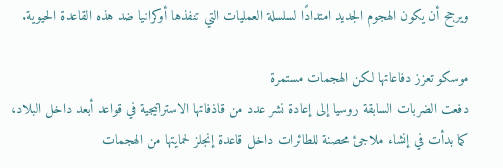ويرجح أن يكون الهجوم الجديد امتدادًا لسلسلة العمليات التي تنفذها أوكرانيا ضد هذه القاعدة الحيوية.

موسكو تعزز دفاعاتها لكن الهجمات مستمرة
دفعت الضربات السابقة روسيا إلى إعادة نشر عدد من قاذفاتها الاستراتيجية في قواعد أبعد داخل البلاد،
كما بدأت في إنشاء ملاجئ محصنة للطائرات داخل قاعدة إنجلز لحمايتها من الهجمات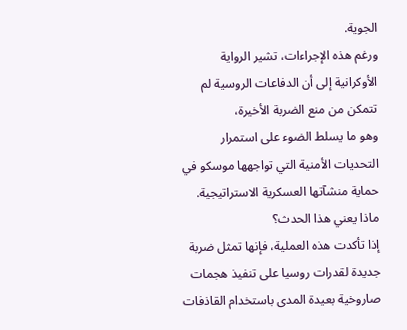الجوية.
ورغم هذه الإجراءات، تشير الرواية الأوكرانية إلى أن الدفاعات الروسية لم تتمكن من منع الضربة الأخيرة،
وهو ما يسلط الضوء على استمرار التحديات الأمنية التي تواجهها موسكو في حماية منشآتها العسكرية الاستراتيجية.
ماذا يعني هذا الحدث؟
إذا تأكدت هذه العملية، فإنها تمثل ضربة جديدة لقدرات روسيا على تنفيذ هجمات صاروخية بعيدة المدى باستخدام القاذفات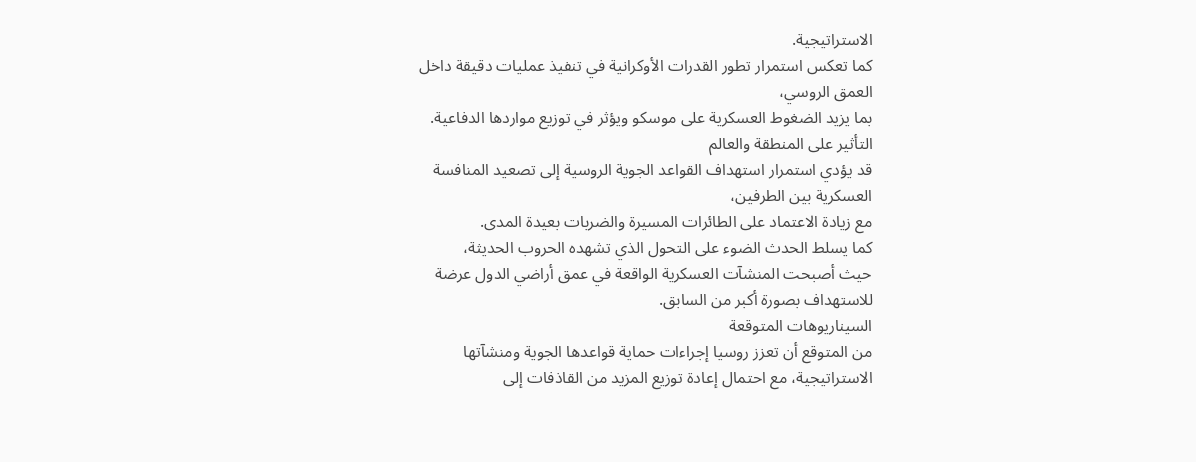الاستراتيجية.
كما تعكس استمرار تطور القدرات الأوكرانية في تنفيذ عمليات دقيقة داخل العمق الروسي،
بما يزيد الضغوط العسكرية على موسكو ويؤثر في توزيع مواردها الدفاعية.
التأثير على المنطقة والعالم
قد يؤدي استمرار استهداف القواعد الجوية الروسية إلى تصعيد المنافسة العسكرية بين الطرفين،
مع زيادة الاعتماد على الطائرات المسيرة والضربات بعيدة المدى.
كما يسلط الحدث الضوء على التحول الذي تشهده الحروب الحديثة،
حيث أصبحت المنشآت العسكرية الواقعة في عمق أراضي الدول عرضة للاستهداف بصورة أكبر من السابق.
السيناريوهات المتوقعة
من المتوقع أن تعزز روسيا إجراءات حماية قواعدها الجوية ومنشآتها الاستراتيجية، مع احتمال إعادة توزيع المزيد من القاذفات إلى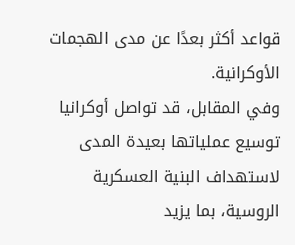قواعد أكثر بعدًا عن مدى الهجمات الأوكرانية.
وفي المقابل، قد تواصل أوكرانيا توسيع عملياتها بعيدة المدى لاستهداف البنية العسكرية الروسية، بما يزيد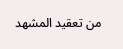من تعقيد المشهد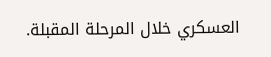العسكري خلال المرحلة المقبلة.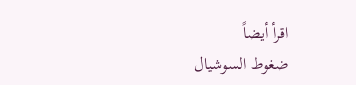اقرأ أيضاً
ضغوط السوشيال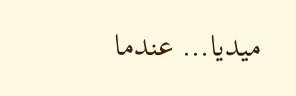ميديا… عندما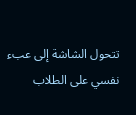تتحول الشاشة إلى عبء نفسي على الطلاب